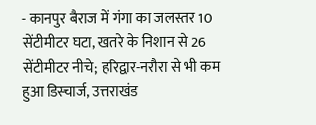- कानपुर बैराज में गंगा का जलस्तर 10 सेंटीमीटर घटा, खतरे के निशान से 26 सेंटीमीटर नीचे; हरिद्वार-नरौरा से भी कम हुआ डिस्चार्ज, उत्तराखंड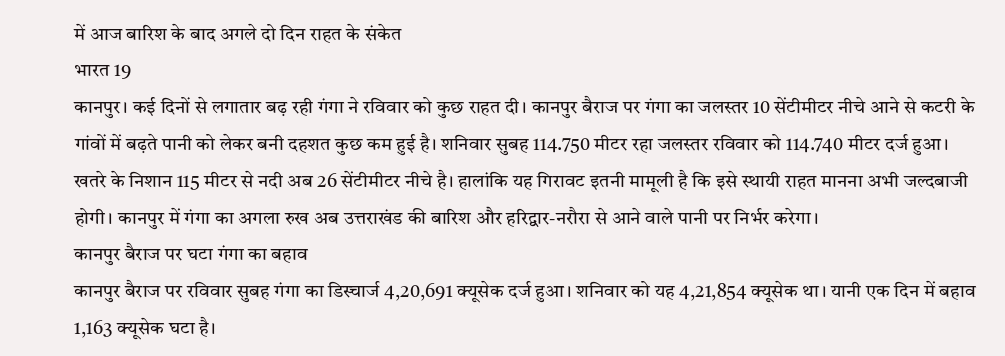में आज बारिश के बाद अगले दो दिन राहत के संकेत
भारत 19
कानपुर। कई दिनों से लगातार बढ़ रही गंगा ने रविवार को कुछ राहत दी। कानपुर बैराज पर गंगा का जलस्तर 10 सेंटीमीटर नीचे आने से कटरी के गांवों में बढ़ते पानी को लेकर बनी दहशत कुछ कम हुई है। शनिवार सुबह 114.750 मीटर रहा जलस्तर रविवार को 114.740 मीटर दर्ज हुआ। खतरे के निशान 115 मीटर से नदी अब 26 सेंटीमीटर नीचे है। हालांकि यह गिरावट इतनी मामूली है कि इसे स्थायी राहत मानना अभी जल्दबाजी होगी। कानपुर में गंगा का अगला रुख अब उत्तराखंड की बारिश और हरिद्वार-नरौरा से आने वाले पानी पर निर्भर करेगा।
कानपुर बैराज पर घटा गंगा का बहाव
कानपुर बैराज पर रविवार सुबह गंगा का डिस्चार्ज 4,20,691 क्यूसेक दर्ज हुआ। शनिवार को यह 4,21,854 क्यूसेक था। यानी एक दिन में बहाव 1,163 क्यूसेक घटा है।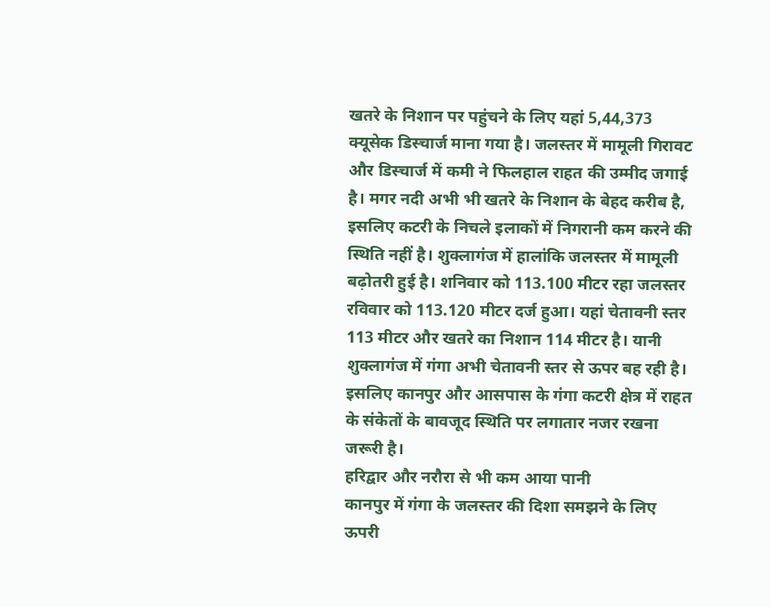खतरे के निशान पर पहुंचने के लिए यहां 5,44,373 क्यूसेक डिस्चार्ज माना गया है। जलस्तर में मामूली गिरावट और डिस्चार्ज में कमी ने फिलहाल राहत की उम्मीद जगाई है। मगर नदी अभी भी खतरे के निशान के बेहद करीब है, इसलिए कटरी के निचले इलाकों में निगरानी कम करने की स्थिति नहीं है। शुक्लागंज में हालांकि जलस्तर में मामूली बढ़ोतरी हुई है। शनिवार को 113.100 मीटर रहा जलस्तर रविवार को 113.120 मीटर दर्ज हुआ। यहां चेतावनी स्तर 113 मीटर और खतरे का निशान 114 मीटर है। यानी शुक्लागंज में गंगा अभी चेतावनी स्तर से ऊपर बह रही है। इसलिए कानपुर और आसपास के गंगा कटरी क्षेत्र में राहत के संकेतों के बावजूद स्थिति पर लगातार नजर रखना जरूरी है।
हरिद्वार और नरौरा से भी कम आया पानी
कानपुर में गंगा के जलस्तर की दिशा समझने के लिए ऊपरी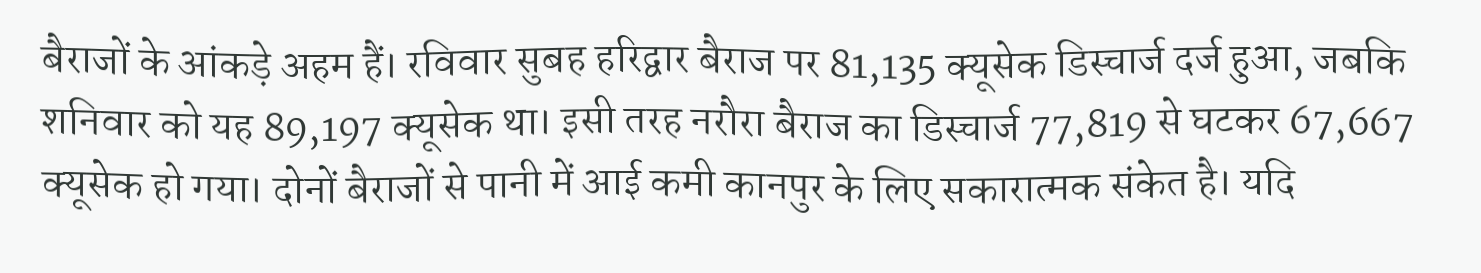बैराजों के आंकड़े अहम हैं। रविवार सुबह हरिद्वार बैराज पर 81,135 क्यूसेक डिस्चार्ज दर्ज हुआ, जबकि शनिवार को यह 89,197 क्यूसेक था। इसी तरह नरौरा बैराज का डिस्चार्ज 77,819 से घटकर 67,667 क्यूसेक हो गया। दोनों बैराजों से पानी में आई कमी कानपुर के लिए सकारात्मक संकेत है। यदि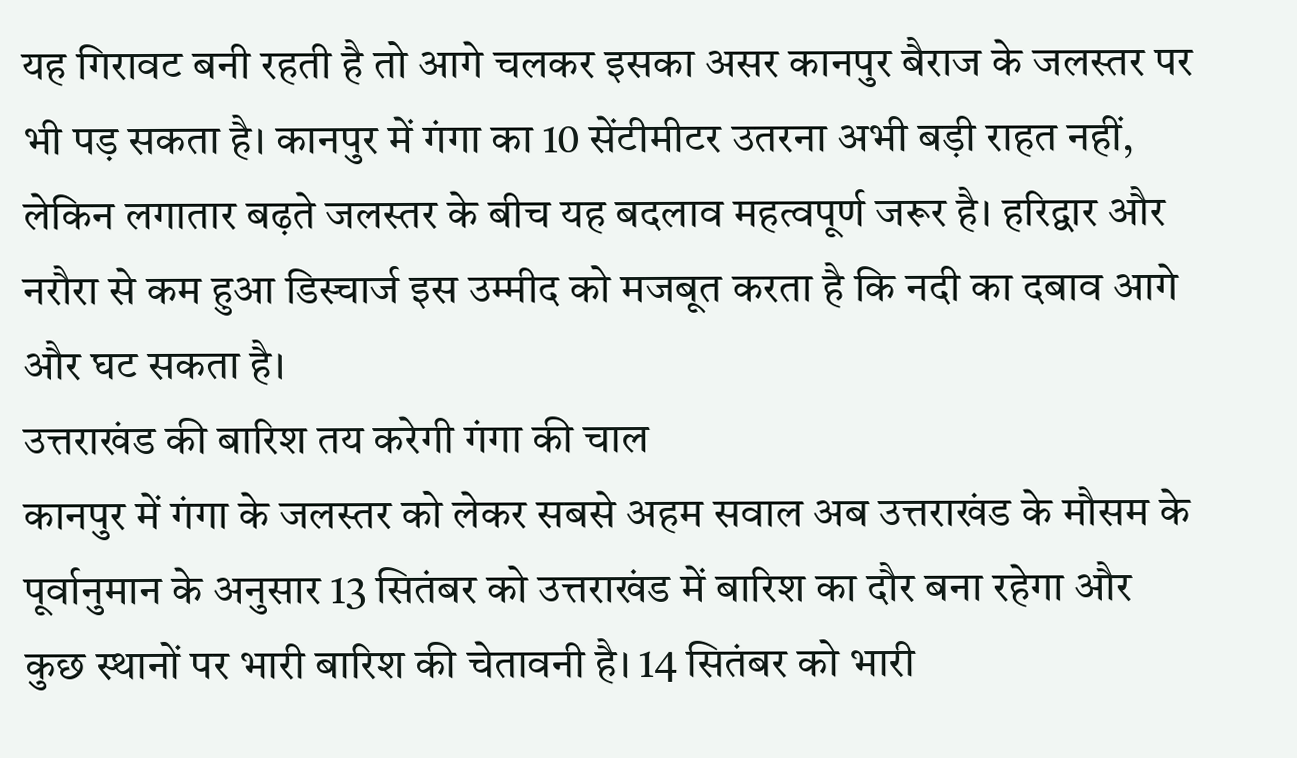यह गिरावट बनी रहती है तो आगे चलकर इसका असर कानपुर बैराज के जलस्तर पर भी पड़ सकता है। कानपुर में गंगा का 10 सेंटीमीटर उतरना अभी बड़ी राहत नहीं, लेकिन लगातार बढ़ते जलस्तर के बीच यह बदलाव महत्वपूर्ण जरूर है। हरिद्वार और नरौरा से कम हुआ डिस्चार्ज इस उम्मीद को मजबूत करता है कि नदी का दबाव आगे और घट सकता है।
उत्तराखंड की बारिश तय करेगी गंगा की चाल
कानपुर में गंगा के जलस्तर को लेकर सबसे अहम सवाल अब उत्तराखंड के मौसम के पूर्वानुमान के अनुसार 13 सितंबर को उत्तराखंड में बारिश का दौर बना रहेगा और कुछ स्थानों पर भारी बारिश की चेतावनी है। 14 सितंबर को भारी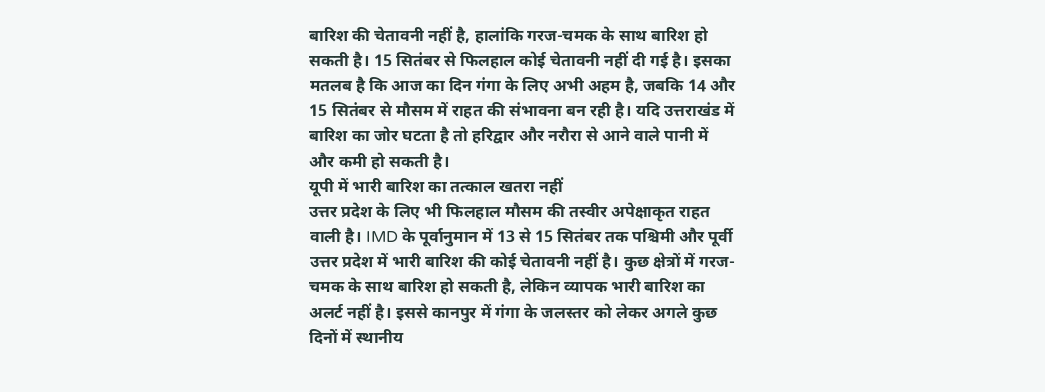बारिश की चेतावनी नहीं है, हालांकि गरज-चमक के साथ बारिश हो सकती है। 15 सितंबर से फिलहाल कोई चेतावनी नहीं दी गई है। इसका मतलब है कि आज का दिन गंगा के लिए अभी अहम है, जबकि 14 और 15 सितंबर से मौसम में राहत की संभावना बन रही है। यदि उत्तराखंड में बारिश का जोर घटता है तो हरिद्वार और नरौरा से आने वाले पानी में और कमी हो सकती है।
यूपी में भारी बारिश का तत्काल खतरा नहीं
उत्तर प्रदेश के लिए भी फिलहाल मौसम की तस्वीर अपेक्षाकृत राहत वाली है। IMD के पूर्वानुमान में 13 से 15 सितंबर तक पश्चिमी और पूर्वी उत्तर प्रदेश में भारी बारिश की कोई चेतावनी नहीं है। कुछ क्षेत्रों में गरज-चमक के साथ बारिश हो सकती है, लेकिन व्यापक भारी बारिश का अलर्ट नहीं है। इससे कानपुर में गंगा के जलस्तर को लेकर अगले कुछ दिनों में स्थानीय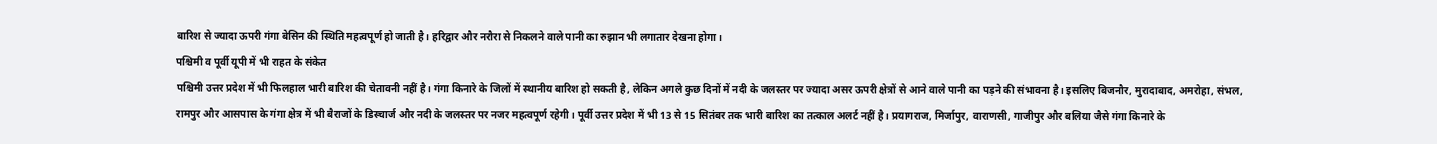बारिश से ज्यादा ऊपरी गंगा बेसिन की स्थिति महत्वपूर्ण हो जाती है। हरिद्वार और नरौरा से निकलने वाले पानी का रुझान भी लगातार देखना होगा।
पश्चिमी व पूर्वी यूपी में भी राहत के संकेत
पश्चिमी उत्तर प्रदेश में भी फिलहाल भारी बारिश की चेतावनी नहीं है। गंगा किनारे के जिलों में स्थानीय बारिश हो सकती है, लेकिन अगले कुछ दिनों में नदी के जलस्तर पर ज्यादा असर ऊपरी क्षेत्रों से आने वाले पानी का पड़ने की संभावना है। इसलिए बिजनौर, मुरादाबाद, अमरोहा, संभल, रामपुर और आसपास के गंगा क्षेत्र में भी बैराजों के डिस्चार्ज और नदी के जलस्तर पर नजर महत्वपूर्ण रहेगी। पूर्वी उत्तर प्रदेश में भी 13 से 15 सितंबर तक भारी बारिश का तत्काल अलर्ट नहीं है। प्रयागराज, मिर्जापुर, वाराणसी, गाजीपुर और बलिया जैसे गंगा किनारे के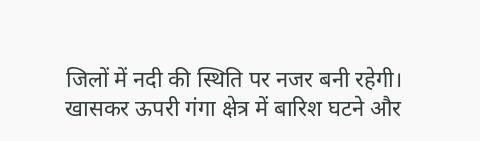जिलों में नदी की स्थिति पर नजर बनी रहेगी। खासकर ऊपरी गंगा क्षेत्र में बारिश घटने और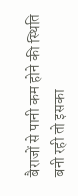बैराजों से पानी कम होने की स्थिति बनी रही तो इसका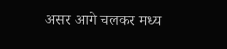असर आगे चलकर मध्य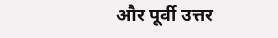और पूर्वी उत्तर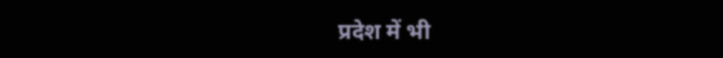प्रदेश में भी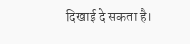दिखाई दे सकता है।